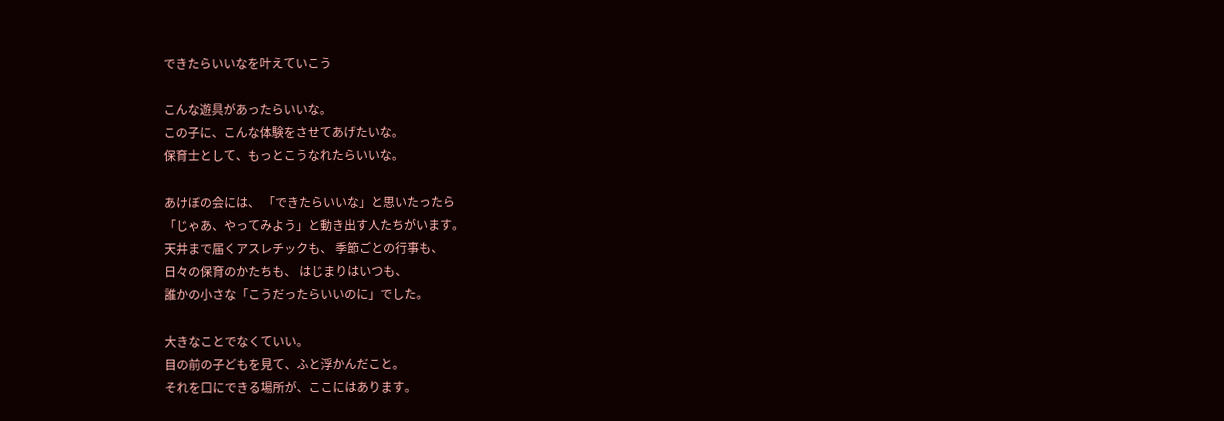できたらいいなを叶えていこう

こんな遊具があったらいいな。
この子に、こんな体験をさせてあげたいな。
保育士として、もっとこうなれたらいいな。

あけぼの会には、 「できたらいいな」と思いたったら
「じゃあ、やってみよう」と動き出す人たちがいます。
天井まで届くアスレチックも、 季節ごとの行事も、
日々の保育のかたちも、 はじまりはいつも、
誰かの小さな「こうだったらいいのに」でした。

大きなことでなくていい。
目の前の子どもを見て、ふと浮かんだこと。
それを口にできる場所が、ここにはあります。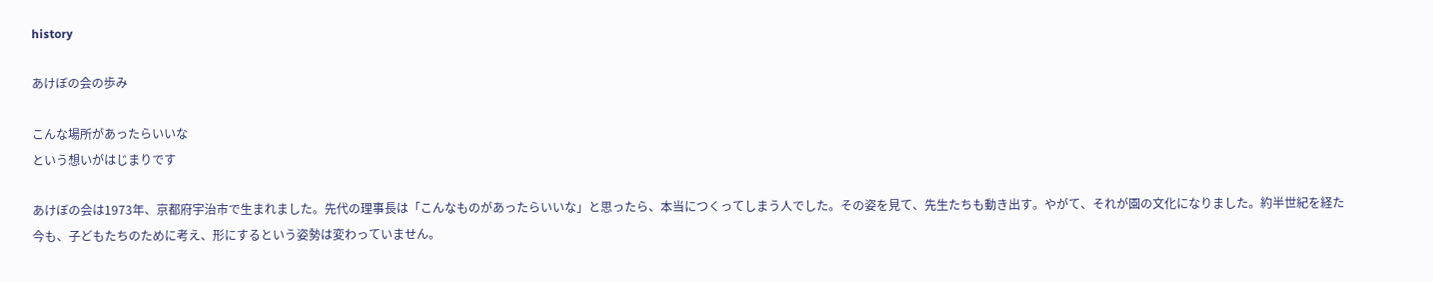history

あけぼの会の歩み

こんな場所があったらいいな
という想いがはじまりです

あけぼの会は1973年、京都府宇治市で生まれました。先代の理事長は「こんなものがあったらいいな」と思ったら、本当につくってしまう人でした。その姿を見て、先生たちも動き出す。やがて、それが園の文化になりました。約半世紀を経た今も、子どもたちのために考え、形にするという姿勢は変わっていません。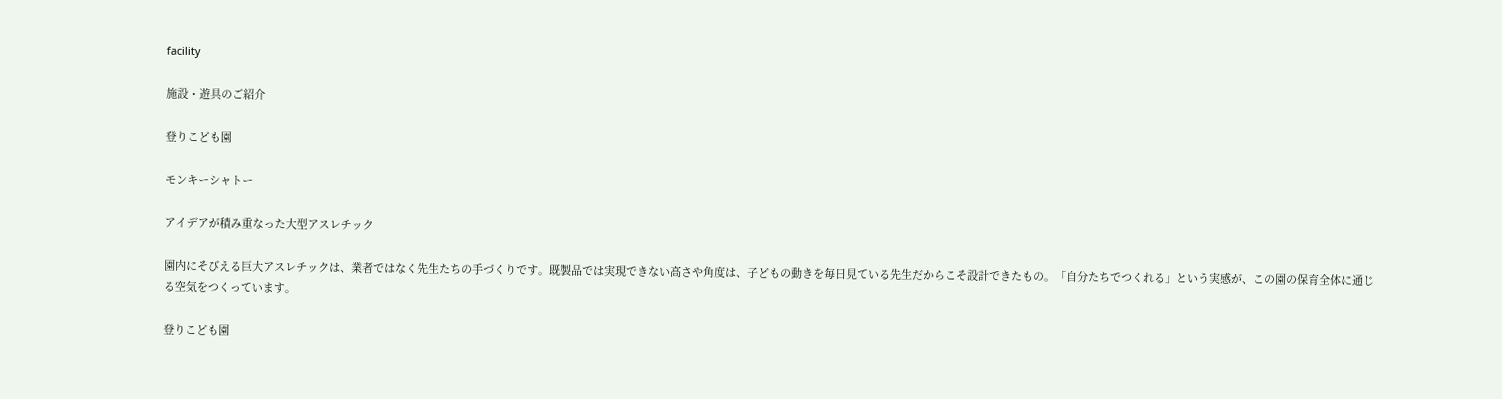facility

施設・遊具のご紹介

登りこども園

モンキーシャトー

アイデアが積み重なった大型アスレチック

園内にそびえる巨大アスレチックは、業者ではなく先生たちの手づくりです。既製品では実現できない高さや角度は、子どもの動きを毎日見ている先生だからこそ設計できたもの。「自分たちでつくれる」という実感が、この園の保育全体に通じる空気をつくっています。

登りこども園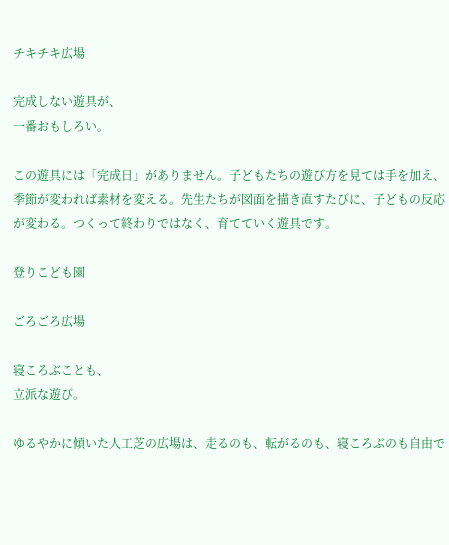チキチキ広場

完成しない遊具が、
一番おもしろい。

この遊具には「完成日」がありません。子どもたちの遊び方を見ては手を加え、季節が変われば素材を変える。先生たちが図面を描き直すたびに、子どもの反応が変わる。つくって終わりではなく、育てていく遊具です。

登りこども園

ごろごろ広場

寝ころぶことも、
立派な遊び。

ゆるやかに傾いた人工芝の広場は、走るのも、転がるのも、寝ころぶのも自由で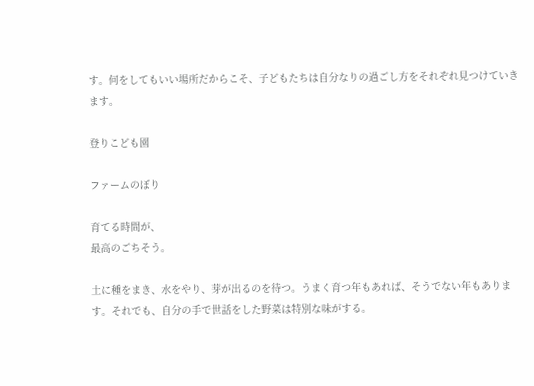す。何をしてもいい場所だからこそ、子どもたちは自分なりの過ごし方をそれぞれ見つけていきます。

登りこども園

ファームのぼり

育てる時間が、
最高のごちそう。

土に種をまき、水をやり、芽が出るのを待つ。うまく育つ年もあれば、そうでない年もあります。それでも、自分の手で世話をした野菜は特別な味がする。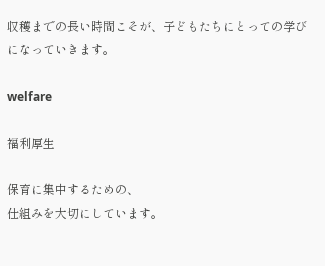収穫までの長い時間こそが、子どもたちにとっての学びになっていきます。

welfare

福利厚生

保育に集中するための、
仕組みを大切にしています。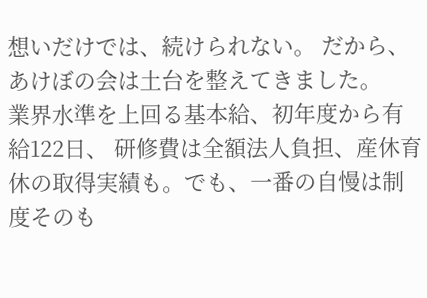想いだけでは、続けられない。 だから、あけぼの会は土台を整えてきました。
業界水準を上回る基本給、初年度から有給122日、 研修費は全額法人負担、産休育休の取得実績も。でも、一番の自慢は制度そのも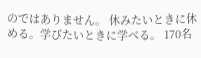のではありません。 休みたいときに休める。学びたいときに学べる。 170名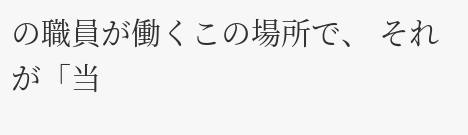の職員が働くこの場所で、 それが「当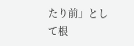たり前」として根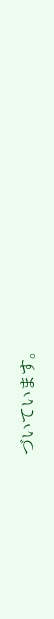づいています。